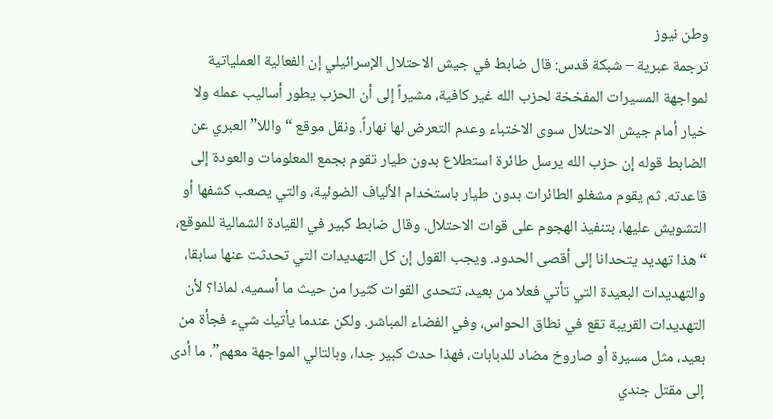وطن نيوز
ترجمة عبرية – شبكة قدس: قال ضابط في جيش الاحتلال الإسرائيلي إن الفعالية العملياتية لمواجهة المسيرات المفخخة لحزب الله غير كافية، مشيراً إلى أن الحزب يطور أساليب عمله ولا خيار أمام جيش الاحتلال سوى الاختباء وعدم التعرض لها نهاراً. ونقل موقع “واللا” العبري عن الضابط قوله إن حزب الله يرسل طائرة استطلاع بدون طيار تقوم بجمع المعلومات والعودة إلى قاعدته. ثم يقوم مشغلو الطائرات بدون طيار باستخدام الألياف الضوئية، والتي يصعب كشفها أو التشويش عليها، بتنفيذ الهجوم على قوات الاحتلال. وقال ضابط كبير في القيادة الشمالية للموقع، “هذا تهديد يتحدانا إلى أقصى الحدود. ويجب القول إن كل التهديدات التي تحدثت عنها سابقا، والتهديدات البعيدة التي تأتي فعلا من بعيد، تتحدى القوات كثيرا من حيث ما أسميه، لماذا؟ لأن التهديدات القريبة تقع في نطاق الحواس، وفي الفضاء المباشر. ولكن عندما يأتيك شيء فجأة من بعيد، مثل مسيرة أو صاروخ مضاد للدبابات، فهذا حدث كبير جدا، وبالتالي المواجهة معهم”. ما أدى إلى مقتل جندي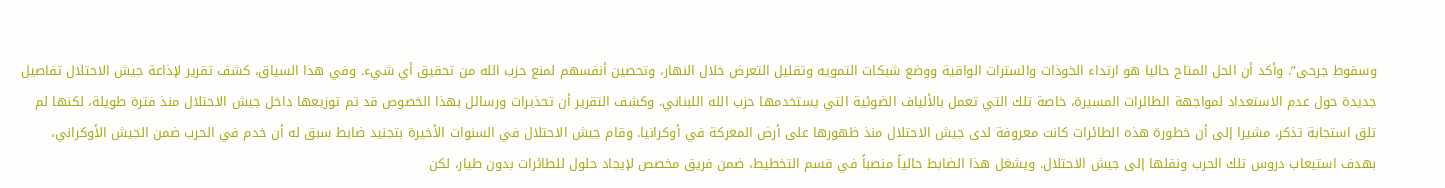وسقوط جرحى”. وأكد أن الحل المتاح حاليا هو ارتداء الخوذات والسترات الواقية ووضع شبكات التمويه وتقليل التعرض خلال النهار، وتحصين أنفسهم لمنع حزب الله من تحقيق أي شيء. وفي هذا السياق، كشف تقرير لإذاعة جيش الاحتلال تفاصيل جديدة حول عدم الاستعداد لمواجهة الطائرات المسيرة، خاصة تلك التي تعمل بالألياف الضوئية التي يستخدمها حزب الله اللبناني. وكشف التقرير أن تحذيرات ورسائل بهذا الخصوص قد تم توزيعها داخل جيش الاحتلال منذ فترة طويلة، لكنها لم تلق استجابة تذكر، مشيرا إلى أن خطورة هذه الطائرات كانت معروفة لدى جيش الاحتلال منذ ظهورها على أرض المعركة في أوكرانيا. وقام جيش الاحتلال في السنوات الأخيرة بتجنيد ضابط سبق له أن خدم في الحرب ضمن الجيش الأوكراني، بهدف استيعاب دروس تلك الحرب ونقلها إلى جيش الاحتلال. ويشغل هذا الضابط حالياً منصباً في قسم التخطيط، ضمن فريق مخصص لإيجاد حلول للطائرات بدون طيار، لكن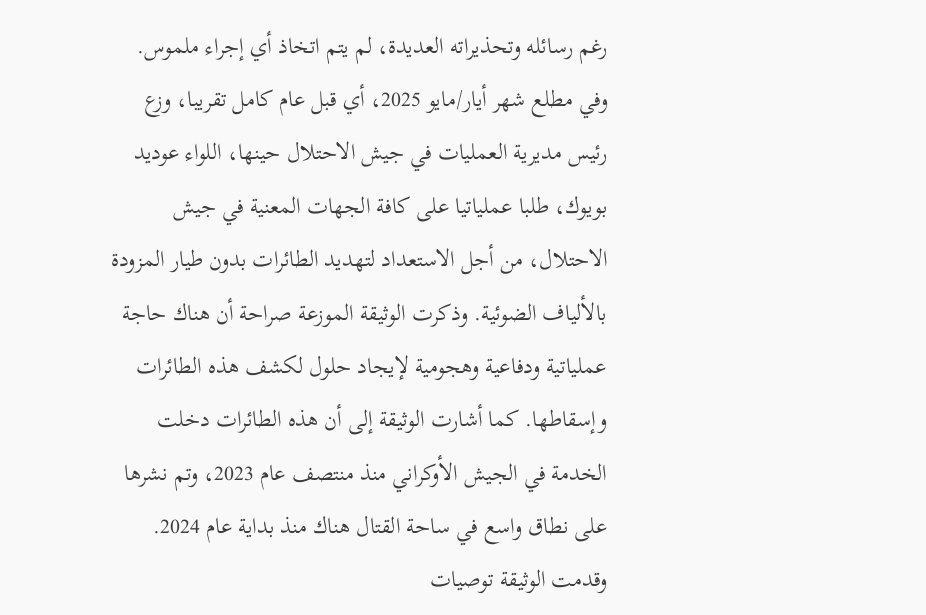رغم رسائله وتحذيراته العديدة، لم يتم اتخاذ أي إجراء ملموس. وفي مطلع شهر أيار/مايو 2025، أي قبل عام كامل تقريبا، وزع رئيس مديرية العمليات في جيش الاحتلال حينها، اللواء عوديد بويوك، طلبا عملياتيا على كافة الجهات المعنية في جيش الاحتلال، من أجل الاستعداد لتهديد الطائرات بدون طيار المزودة بالألياف الضوئية. وذكرت الوثيقة الموزعة صراحة أن هناك حاجة عملياتية ودفاعية وهجومية لإيجاد حلول لكشف هذه الطائرات وإسقاطها. كما أشارت الوثيقة إلى أن هذه الطائرات دخلت الخدمة في الجيش الأوكراني منذ منتصف عام 2023، وتم نشرها على نطاق واسع في ساحة القتال هناك منذ بداية عام 2024. وقدمت الوثيقة توصيات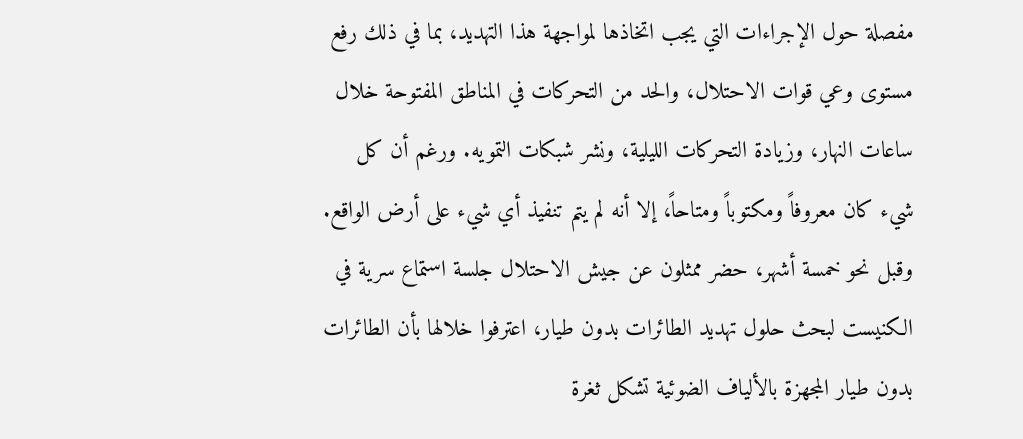مفصلة حول الإجراءات التي يجب اتخاذها لمواجهة هذا التهديد، بما في ذلك رفع مستوى وعي قوات الاحتلال، والحد من التحركات في المناطق المفتوحة خلال ساعات النهار، وزيادة التحركات الليلية، ونشر شبكات التمويه. ورغم أن كل شيء كان معروفاً ومكتوباً ومتاحاً، إلا أنه لم يتم تنفيذ أي شيء على أرض الواقع. وقبل نحو خمسة أشهر، حضر ممثلون عن جيش الاحتلال جلسة استماع سرية في الكنيست لبحث حلول تهديد الطائرات بدون طيار، اعترفوا خلالها بأن الطائرات بدون طيار المجهزة بالألياف الضوئية تشكل ثغرة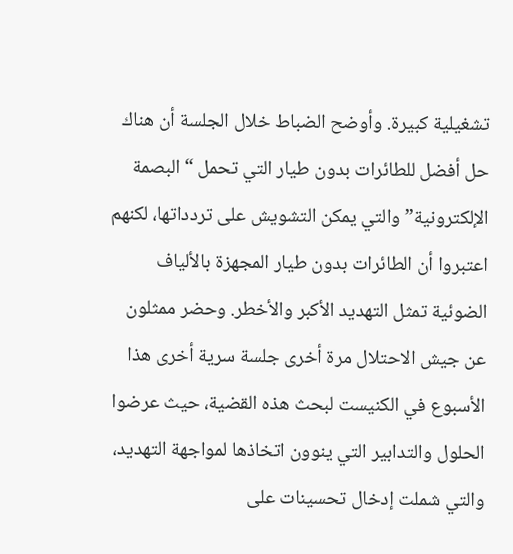تشغيلية كبيرة. وأوضح الضباط خلال الجلسة أن هناك حل أفضل للطائرات بدون طيار التي تحمل “البصمة الإلكترونية” والتي يمكن التشويش على تردداتها، لكنهم اعتبروا أن الطائرات بدون طيار المجهزة بالألياف الضوئية تمثل التهديد الأكبر والأخطر. وحضر ممثلون عن جيش الاحتلال مرة أخرى جلسة سرية أخرى هذا الأسبوع في الكنيست لبحث هذه القضية، حيث عرضوا الحلول والتدابير التي ينوون اتخاذها لمواجهة التهديد، والتي شملت إدخال تحسينات على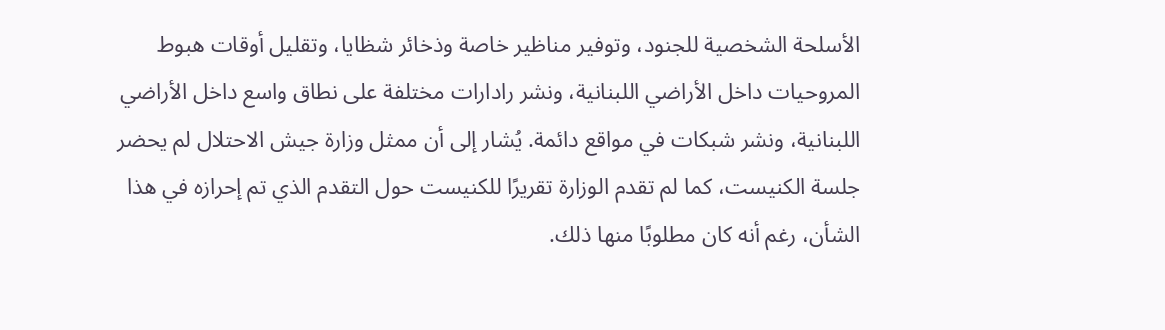الأسلحة الشخصية للجنود، وتوفير مناظير خاصة وذخائر شظايا، وتقليل أوقات هبوط المروحيات داخل الأراضي اللبنانية، ونشر رادارات مختلفة على نطاق واسع داخل الأراضي اللبنانية، ونشر شبكات في مواقع دائمة. يُشار إلى أن ممثل وزارة جيش الاحتلال لم يحضر جلسة الكنيست، كما لم تقدم الوزارة تقريرًا للكنيست حول التقدم الذي تم إحرازه في هذا الشأن، رغم أنه كان مطلوبًا منها ذلك.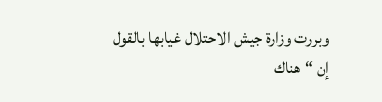وبررت وزارة جيش الاحتلال غيابها بالقول إن “هناك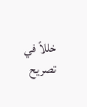خللاً في تصريح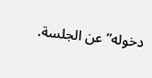دخوله” عن الجلسة.